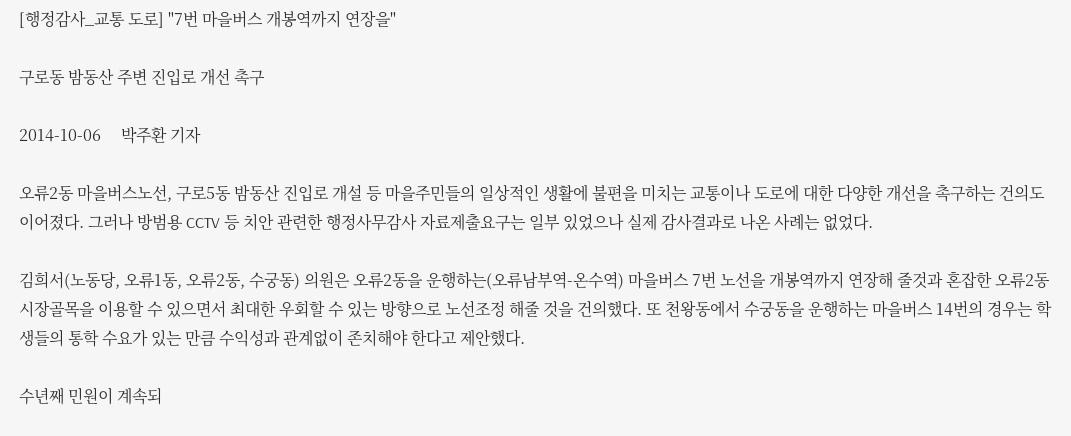[행정감사_교통 도로] "7번 마을버스 개봉역까지 연장을"

구로동 밤동산 주변 진입로 개선 촉구

2014-10-06     박주환 기자

오류2동 마을버스노선, 구로5동 밤동산 진입로 개설 등 마을주민들의 일상적인 생활에 불편을 미치는 교통이나 도로에 대한 다양한 개선을 촉구하는 건의도 이어졌다. 그러나 방범용 CCTV 등 치안 관련한 행정사무감사 자료제출요구는 일부 있었으나 실제 감사결과로 나온 사례는 없었다.

김희서(노동당, 오류1동, 오류2동, 수궁동) 의원은 오류2동을 운행하는(오류남부역-온수역) 마을버스 7번 노선을 개봉역까지 연장해 줄것과 혼잡한 오류2동 시장골목을 이용할 수 있으면서 최대한 우회할 수 있는 방향으로 노선조정 해줄 것을 건의했다. 또 천왕동에서 수궁동을 운행하는 마을버스 14번의 경우는 학생들의 통학 수요가 있는 만큼 수익성과 관계없이 존치해야 한다고 제안했다.

수년째 민원이 계속되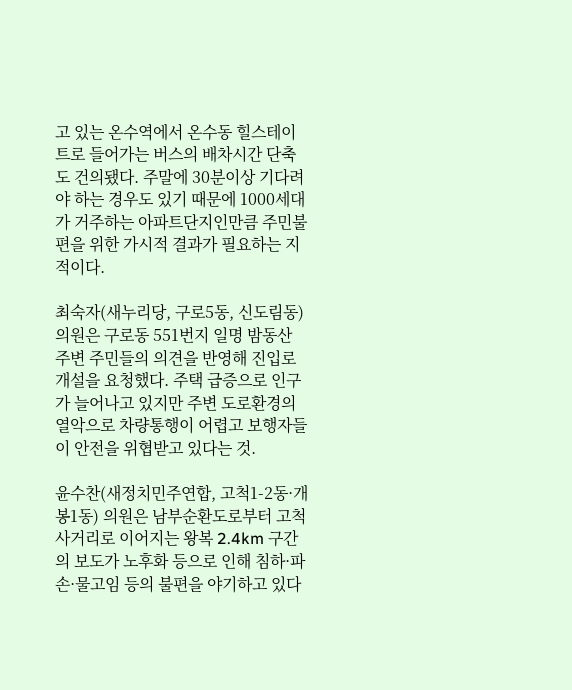고 있는 온수역에서 온수동 힐스테이트로 들어가는 버스의 배차시간 단축도 건의됐다. 주말에 30분이상 기다려야 하는 경우도 있기 때문에 1000세대가 거주하는 아파트단지인만큼 주민불편을 위한 가시적 결과가 필요하는 지적이다.

최숙자(새누리당, 구로5동, 신도림동) 의원은 구로동 551번지 일명 밤동산 주변 주민들의 의견을 반영해 진입로 개설을 요청했다. 주택 급증으로 인구가 늘어나고 있지만 주변 도로환경의 열악으로 차량통행이 어렵고 보행자들이 안전을 위협받고 있다는 것.

윤수찬(새정치민주연합, 고척1-2동·개봉1동) 의원은 남부순환도로부터 고척사거리로 이어지는 왕복 2.4km 구간의 보도가 노후화 등으로 인해 침하·파손·물고임 등의 불편을 야기하고 있다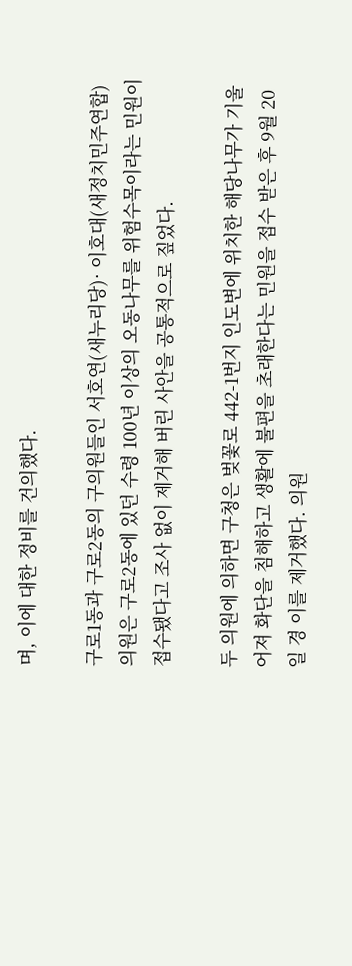며, 이에 대한 정비를 건의했다.

구로1동과 구로2동의 구의원들인 서호연(새누리당)· 이호대(새정치민주연합)의원은 구로2동에 있던 수령 100년 이상의 오동나무를 위험수목이라는 민원이 접수됐다고 조사 없이 제거해 버린 사안을 공통적으로 짚었다.

두 의원에 의하면 구청은 벚꽃로 442-1번지 인도변에 위치한 해당나무가 기울어져 화단을 침해하고 생활에 불편을 초래한다는 민원을 접수 받은 후 9월 20일 경 이를 제거했다. 의원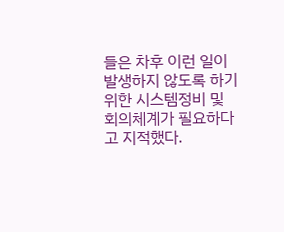들은 차후 이런 일이 발생하지 않도록 하기 위한 시스템정비 및 회의체계가 필요하다고 지적했다.